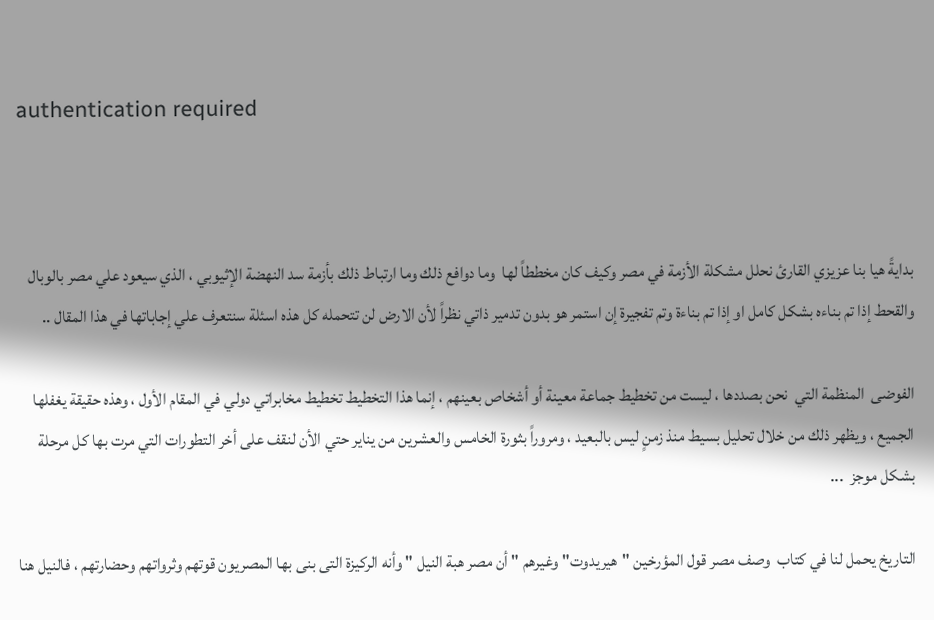authentication required



بدايةً هيا بنا عزيزي القارئ نحلل مشكلة الأزمة في مصر وكيف كان مخططاً لها  وما دوافع ذلك وما ارتباط ذلك بأزمة سد النهضة الإثيوبي ، الذي سيعود علي مصر بالوبال والقحط إذا تم بناءه بشكل كامل او إذا تم بناءة وتم تفجيرة إن استمر هو بدون تدمير ذاتي نظراً لأن الارض لن تتحمله كل هذه اسئلة سنتعرف علي إجاباتها في هذا المقال ..

الفوضى  المنظمة التي  نحن بصددها ، ليست من تخطيط جماعة معينة أو أشخاص بعينهم ، إنما هذا التخطيط تخطيط مخابراتي دولي في المقام الأول ، وهذه حقيقة يغفلها الجميع ، ويظهر ذلك من خلال تحليل بسيط منذ زمنٍ ليس بالبعيد ، ومروراً بثورة الخامس والعشرين من يناير حتي الأن لنقف على أخر التطورات التي مرت بها كل مرحلة بشكل موجز  ...

التاريخ يحمل لنا في كتاب  وصف مصر قول المؤرخين "هيريدوت" وغيرهم " أن مصر هبة النيل " وأنه الركيزة التى بنى بها المصريون قوتهم وثرواتهم وحضارتهم ، فالنيل هنا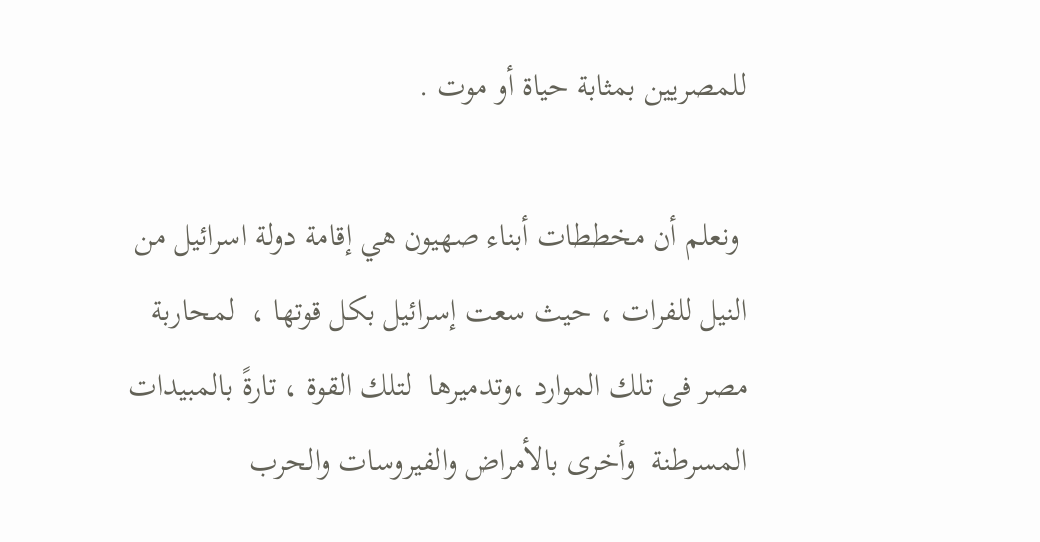للمصريين بمثابة حياة أو موت .

 ونعلم أن مخططات أبناء صهيون هي إقامة دولة اسرائيل من النيل للفرات ، حيث سعت إسرائيل بكل قوتها ،  لمحاربة مصر فى تلك الموارد ،وتدميرها  لتلك القوة ، تارةً بالمبيدات المسرطنة  وأخرى بالأمراض والفيروسات والحرب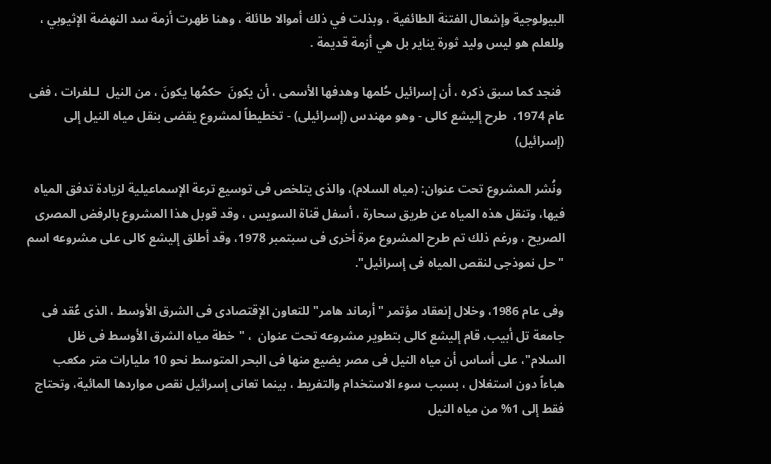البيولوجية وإشعال الفتنة الطائفية ، وبذلت في ذلك أموالا طائلة ، وهنا ظهرت أزمة سد النهضة الإثيوبي ، وللعلم هو ليس وليد ثورة يناير بل هي أزمة قديمة .

 فنجد كما سبق ذكره ، أن إسرائيل حُلمها وهدفها الأسمى ، أن يكونَ  حكمُها يكونَ ، من النيل  لـلفرات ، ففى عام 1974،  طرح إليشع كالى - وهو مهندس (إسرائيلى) - تخطيطاً لمشروع يقضى بنقل مياه النيل إلى (إسرائيل)

 ونُشر المشروع تحت عنوان: (مياه السلام)، والذى يتلخص فى توسيع ترعة الإسماعيلية لزيادة تدفق المياه فيها، وتنقل هذه المياه عن طريق سحارة ، أسفل قناة السويس ، وقد قوبل هذا المشروع بالرفض المصرى الصريح ، ورغم ذلك تم طرح المشروع مرة أخرى فى سبتمبر 1978، وقد أطلق إليشع كالى على مشروعه اسم "حل نموذجى لنقص المياه فى إسرائيل".

وفى عام 1986، وخلال إنعقاد مؤتمر "أرماند هامر" للتعاون الإقتصادى فى الشرق الأوسط ، الذى عُقد فى جامعة تل أبيب، قام إليشع كالى بتطوير مشروعه تحت عنوان  ، "خطة مياه الشرق الأوسط فى ظل السلام"، على أساس أن مياه النيل فى مصر يضيع منها فى البحر المتوسط نحو 10 مليارات متر مكعب هباءاً دون استغلال ، بسبب سوء الاستخدام والتفريط ، بينما تعانى إسرائيل نقص مواردها المائية، وتحتاج فقط إلى 1% من مياه النيل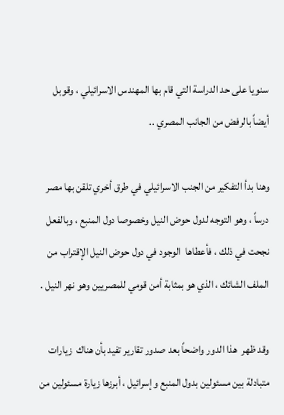سنويا على حد الدراسة التي قام بها المهندس الاسرائيلي ، وقوبل أيضاً بالرفض من الجانب المصري ..

وهنا بدأ التفكير من الجنب الاسرائيلي في طرق أخري تلقن بها مصر درساً ، وهو التوجه لدول حوض النيل وخصوصا دول المنبع ، وبالفعل نجحت في ذلك ، فأعطاها  الوجود في دول حوض النيل الإقتراب من الملف الشائك ، الذي هو بمثابة أمن قومي للمصريين وهو نهر النيل .

وقد ظهر  هذا الدور واضحاً بعد صدور تقارير تفيد بأن هناك  زيارات متبادلة بين مسئولين بدول المنبع وإسرائيل ، أبرزها زيارة مسئولين من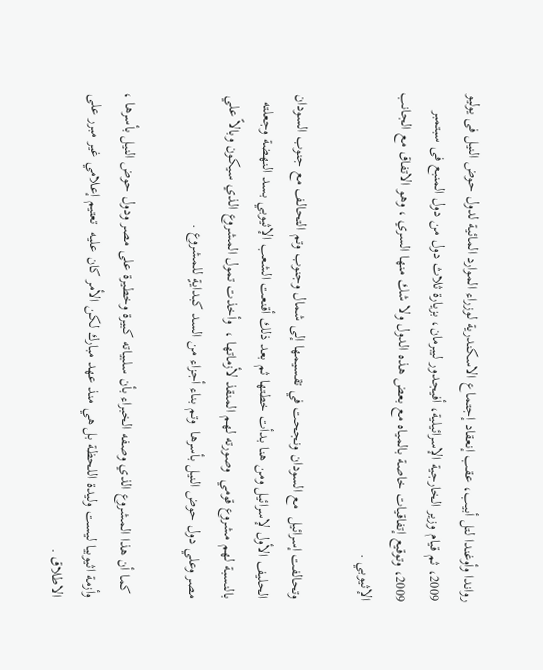رواندا وأوغندا لتل أبيب، عقب إنعقاد إجتماع الاسكندرية لوزراء الموارد المائية لدول حوض النيل فى يوليو 2009، ثم قيام وزير الخارجية الإسرائيلية، أفيجدور ليبرمان، بزيارة ثلاث دول من دول المنبع فى سبتمبر 2009، وتوقيع إتفاقيات خاصة بالمياه مع بعض هذه الدول ولا شك منها السري ، وهو الاتفاق مع الجانب الإثيوبي .

وتحالفت إسرائيل  مع السودان ونجحت في تقسيمها إلى شمال وجنوب وتم التحالف مع جنوب السودان الحليف الأول لإسرائيل ومن هنا بدأت خطتها ثم بعد ذلك أقنعت الشعب الإثيوبي بسد النهضة وجعلته بالنسبة لهم مشروع قومي  وصورته لهم المنقذ لأزماتها ،  وأخذت تمول المشروع الذي سيكون وبالاً علي مصر وعلي دول حوض النيل بأسرها  وتم بناء أجزاء من السد كبدايةٍ للمشروع .

 كما أن هذا المشروع الذي وصفه الخبراء بأن سلبياته كبيرة وخطيرة على مصر ودول حوض النيل بأسرها ، وأزمة اثيوبيا ليست وليدة اللحظة بل هي منذ عهد مبارك لكن الأمر كان عليه  تعتيم إعلامي غير مبرر على الاطلاق .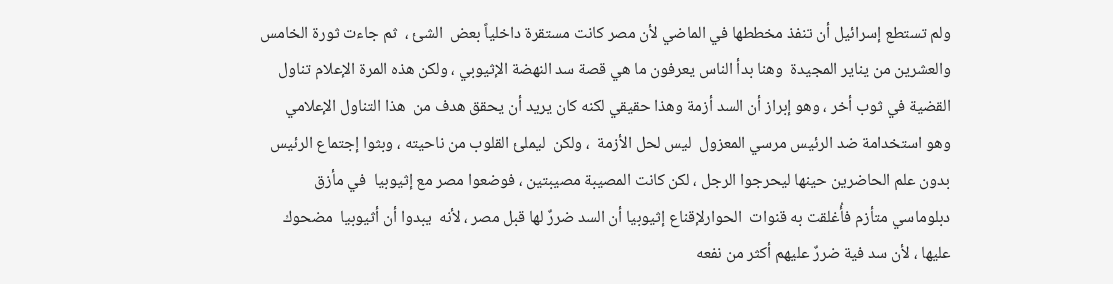ولم تستطع إسرائيل أن تنفذ مخططها في الماضي لأن مصر كانت مستقرة داخلياً بعض  الشئ ،  ثم جاءت ثورة الخامس والعشرين من يناير المجيدة  وهنا بدأ الناس يعرفون ما هي قصة سد النهضة الإثيوبي ، ولكن هذه المرة الإعلام تناول القضية في ثوب أخر ، وهو إبراز أن السد أزمة وهذا حقيقي لكنه كان يريد أن يحقق هدف من  هذا التناول الإعلامي وهو استخدامة ضد الرئيس مرسي المعزول  ليس لحل الأزمة  ، ولكن  ليملئ القلوب من ناحيته ، وبثوا إجتماع الرئيس بدون علم الحاضرين حينها ليحرجوا الرجل ، لكن كانت المصيبة مصيبتين ، فوضعوا مصر مع إثيوبيا  في مأزق دبلوماسي متأزم فأُغلقت به قنوات  الحوارلإقناع إثيوبيا أن السد ضررٌ لها قبل مصر ، لأنه  يبدوا أن أثيوبيا  مضحوك عليها ، لأن سد فية ضررٌ عليهم أكثر من نفعه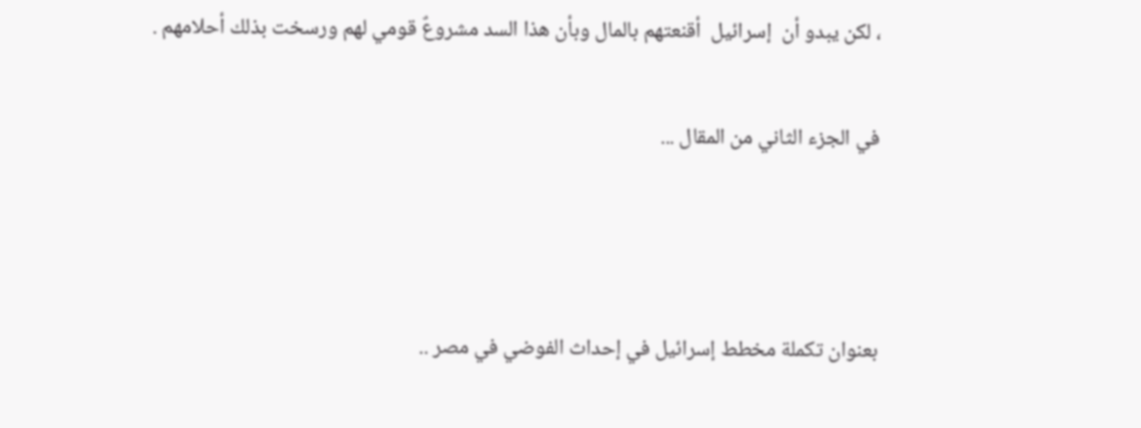، لكن يبدو أن  إسرائيل  أقنعتهم بالمال وبأن هذا السد مشروعٌ قومي لهم ورسخت بذلك أحلامهم .

في الجزء الثاني من المقال ...



بعنوان تكملة مخطط إسرائيل في إحداث الفوضي في مصر ..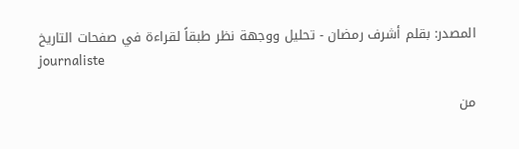المصدر: بقلم أشرف رمضان - تحليل ووجهة نظر طبقاً لقراءة في صفحات التاريخ
journaliste

من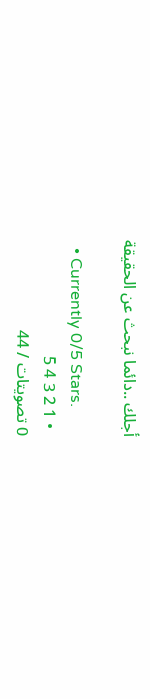أجلك ..دائما نبحث عن الحقيقة

  • Currently 0/5 Stars.
  • 1 2 3 4 5
0 تصويتات / 44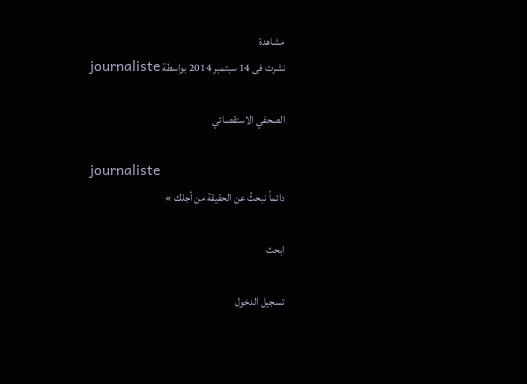مشاهدة
نشرت فى 14 سبتمبر 2014 بواسطة journaliste

الصحفي الاستقصائي

journaliste
دائماً نبحثُ عن الحقيقة من أجلك »

ابحث

تسجيل الدخول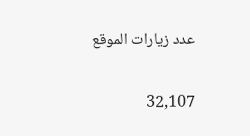عدد زيارات الموقع

32,107